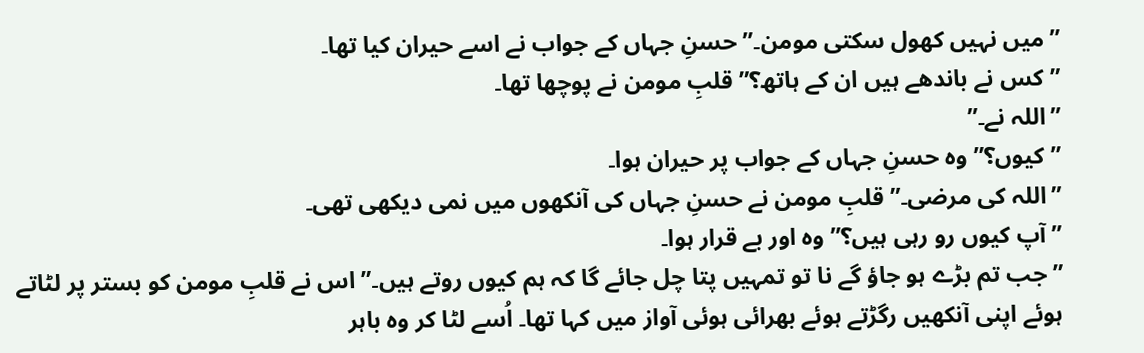”میں نہیں کھول سکتی مومن۔” حسنِ جہاں کے جواب نے اسے حیران کیا تھا۔
”کس نے باندھے ہیں ان کے ہاتھ؟” قلبِ مومن نے پوچھا تھا۔
”اللہ نے۔”
”کیوں؟” وہ حسنِ جہاں کے جواب پر حیران ہوا۔
”اللہ کی مرضی۔” قلبِ مومن نے حسنِ جہاں کی آنکھوں میں نمی دیکھی تھی۔
”آپ کیوں رو رہی ہیں؟” وہ اور بے قرار ہوا۔
”جب تم بڑے ہو جاؤ گے نا تو تمہیں پتا چل جائے گا کہ ہم کیوں روتے ہیں۔” اس نے قلبِ مومن کو بستر پر لٹاتے ہوئے اپنی آنکھیں رگڑتے ہوئے بھرائی ہوئی آواز میں کہا تھا۔ اُسے لٹا کر وہ باہر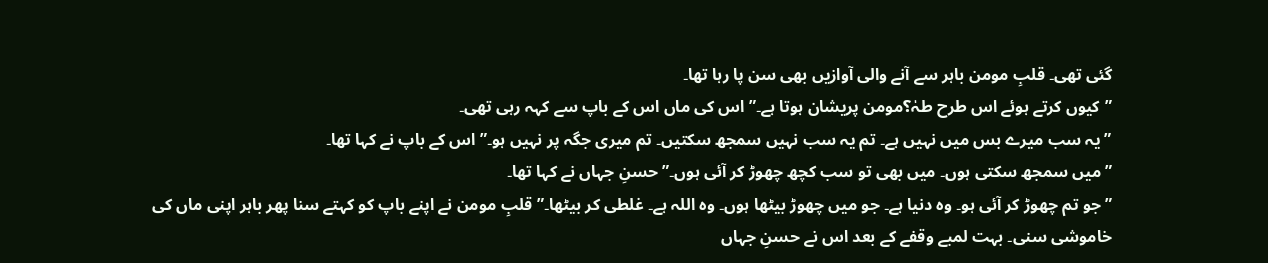گئی تھی۔ قلبِ مومن باہر سے آنے والی آوازیں بھی سن پا رہا تھا۔
”کیوں کرتے ہوئے اس طرح طہٰ؟مومن پریشان ہوتا ہے۔” اس کی ماں اس کے باپ سے کہہ رہی تھی۔
”یہ سب میرے بس میں نہیں ہے۔ تم یہ سب نہیں سمجھ سکتیں۔ تم میری جگہ پر نہیں ہو۔” اس کے باپ نے کہا تھا۔
”میں سمجھ سکتی ہوں۔ میں بھی تو سب کچھ چھوڑ کر آئی ہوں۔” حسنِ جہاں نے کہا تھا۔
”جو تم چھوڑ کر آئی ہو۔ وہ دنیا ہے۔ جو میں چھوڑ بیٹھا ہوں۔ وہ اللہ ہے۔ غلطی کر بیٹھا۔” قلبِ مومن نے اپنے باپ کو کہتے سنا پھر باہر اپنی ماں کی خاموشی سنی۔ بہت لمبے وقفے کے بعد اس نے حسنِ جہاں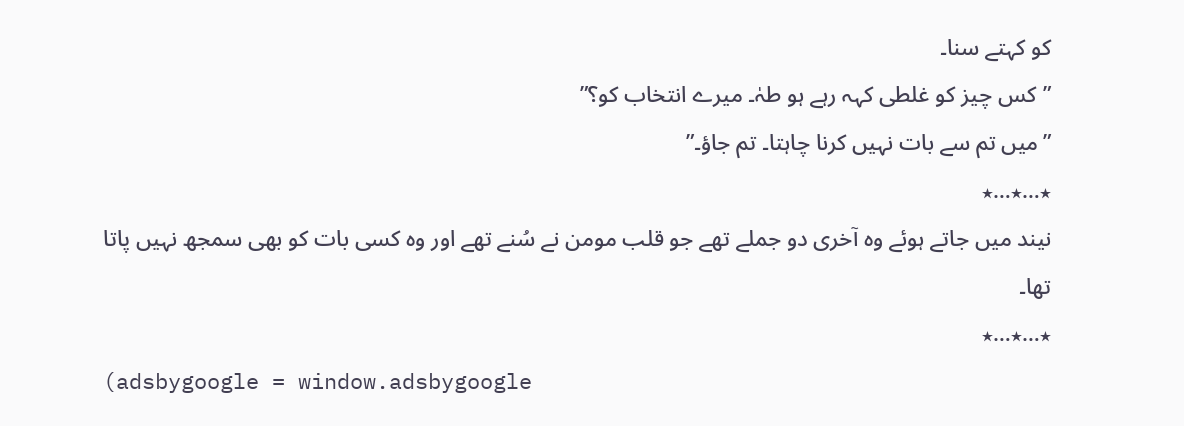کو کہتے سنا۔
”کس چیز کو غلطی کہہ رہے ہو طہٰ۔ میرے انتخاب کو؟”
”میں تم سے بات نہیں کرنا چاہتا۔ تم جاؤ۔”
٭…٭…٭
نیند میں جاتے ہوئے وہ آخری دو جملے تھے جو قلب مومن نے سُنے تھے اور وہ کسی بات کو بھی سمجھ نہیں پاتا تھا۔
٭…٭…٭
(adsbygoogle = window.adsbygoogle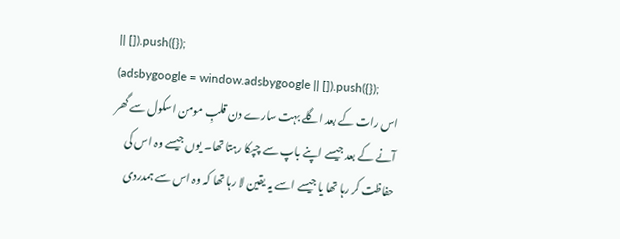|| []).push({});
(adsbygoogle = window.adsbygoogle || []).push({});
اس رات کے بعد اگلے بہت سارے دن قلبِ مومن اسکول سے گھر آنے کے بعد جیسے اپنے باپ سے چپکا رہتا تھا۔ یوں جیسے وہ اس کی حفاظت کر رہا تھا یا جیسے اسے یہ یقین لا رہا تھا کہ وہ اس سے ہمدردی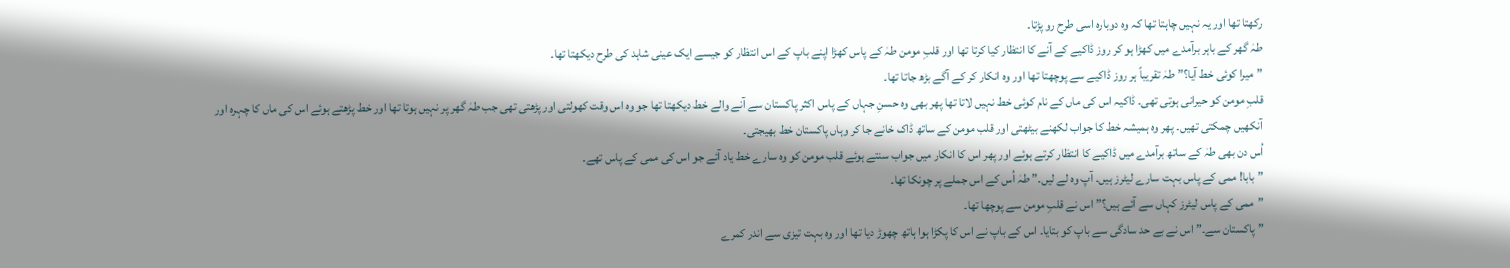رکھتا تھا اور یہ نہیں چاہتا تھا کہ وہ دوبارہ اسی طرح رو پڑتا۔
طہٰ گھر کے باہر برآمدے میں کھڑا ہو کر روز ڈاکیے کے آنے کا انتظار کیا کرتا تھا اور قلبِ مومن طہٰ کے پاس کھڑا اپنے باپ کے اس انتظار کو جیسے ایک عینی شاہد کی طرح دیکھتا تھا۔
”میرا کوئی خط آیا؟” طہٰ تقریباً ہر روز ڈاکیے سے پوچھتا تھا اور وہ انکار کر کے آگے بڑھ جاتا تھا۔
قلبِ مومن کو حیرانی ہوتی تھی۔ ڈاکیہ اس کی ماں کے نام کوئی خط نہیں لاتا تھا پھر بھی وہ حسنِ جہاں کے پاس اکثر پاکستان سے آنے والے خط دیکھتا تھا جو وہ اس وقت کھولتی اور پڑھتی تھی جب طہٰ گھر پر نہیں ہوتا تھا اور خط پڑھتے ہوئے اس کی ماں کا چہرہ اور آنکھیں چمکتی تھیں۔ پھر وہ ہمیشہ خط کا جواب لکھنے بیٹھتی اور قلب مومن کے ساتھ ڈاک خانے جا کر وہاں پاکستان خط بھیجتی۔
اُس دن بھی طہٰ کے ساتھ برآمدے میں ڈاکیے کا انتظار کرتے ہوئے اور پھر اس کا انکار میں جواب سنتے ہوئے قلب مومن کو وہ سارے خط یاد آئے جو اس کی ممی کے پاس تھے۔
”بابا! ممی کے پاس بہت سارے لیٹرز ہیں۔ آپ وہ لے لیں۔” طہٰ اُس کے اس جملے پر چونکا تھا۔
”ممی کے پاس لیٹرز کہاں سے آئے ہیں؟” اس نے قلبِ مومن سے پوچھا تھا۔
”پاکستان سے۔” اس نے بے حد سادگی سے باپ کو بتایا۔ اس کے باپ نے اس کا پکڑا ہوا ہاتھ چھوڑ دیا تھا اور وہ بہت تیزی سے اندر کمرے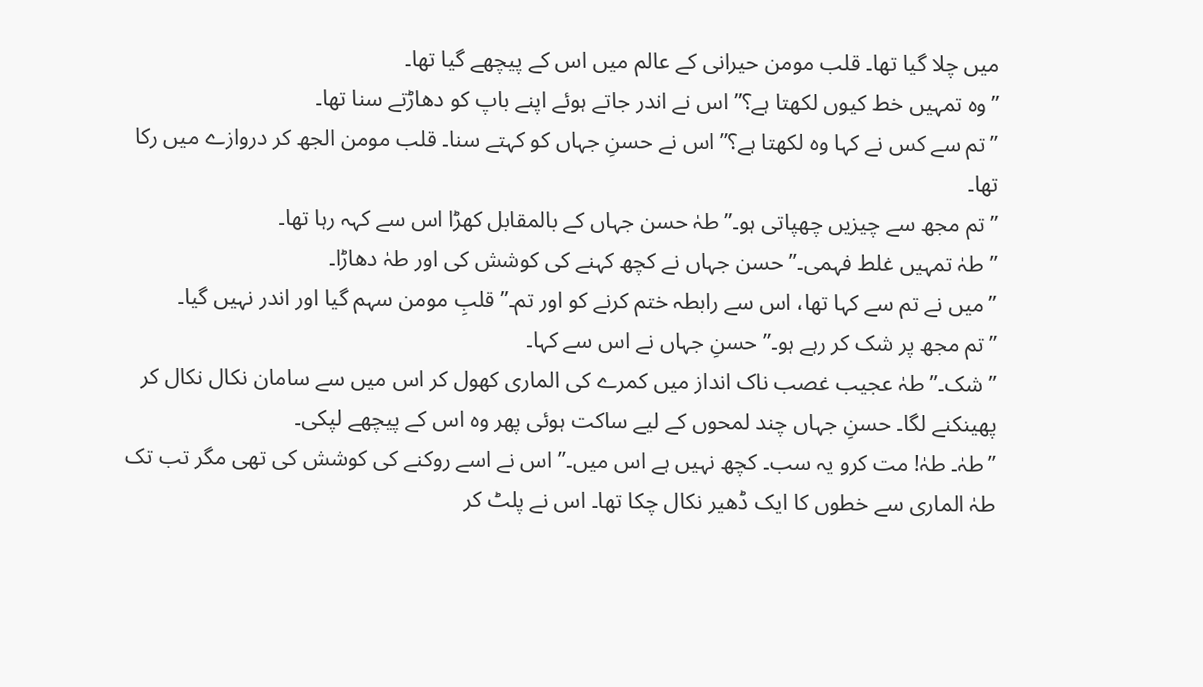میں چلا گیا تھا۔ قلب مومن حیرانی کے عالم میں اس کے پیچھے گیا تھا۔
”وہ تمہیں خط کیوں لکھتا ہے؟” اس نے اندر جاتے ہوئے اپنے باپ کو دھاڑتے سنا تھا۔
”تم سے کس نے کہا وہ لکھتا ہے؟” اس نے حسنِ جہاں کو کہتے سنا۔ قلب مومن الجھ کر دروازے میں رکا تھا۔
”تم مجھ سے چیزیں چھپاتی ہو۔” طہٰ حسن جہاں کے بالمقابل کھڑا اس سے کہہ رہا تھا۔
”طہٰ تمہیں غلط فہمی۔” حسن جہاں نے کچھ کہنے کی کوشش کی اور طہٰ دھاڑا۔
”میں نے تم سے کہا تھا، اس سے رابطہ ختم کرنے کو اور تم۔” قلبِ مومن سہم گیا اور اندر نہیں گیا۔
”تم مجھ پر شک کر رہے ہو۔” حسنِ جہاں نے اس سے کہا۔
”شک۔” طہٰ عجیب غصب ناک انداز میں کمرے کی الماری کھول کر اس میں سے سامان نکال نکال کر پھینکنے لگا۔ حسنِ جہاں چند لمحوں کے لیے ساکت ہوئی پھر وہ اس کے پیچھے لپکی۔
”طہٰ۔ طہٰ! مت کرو یہ سب۔ کچھ نہیں ہے اس میں۔” اس نے اسے روکنے کی کوشش کی تھی مگر تب تک طہٰ الماری سے خطوں کا ایک ڈھیر نکال چکا تھا۔ اس نے پلٹ کر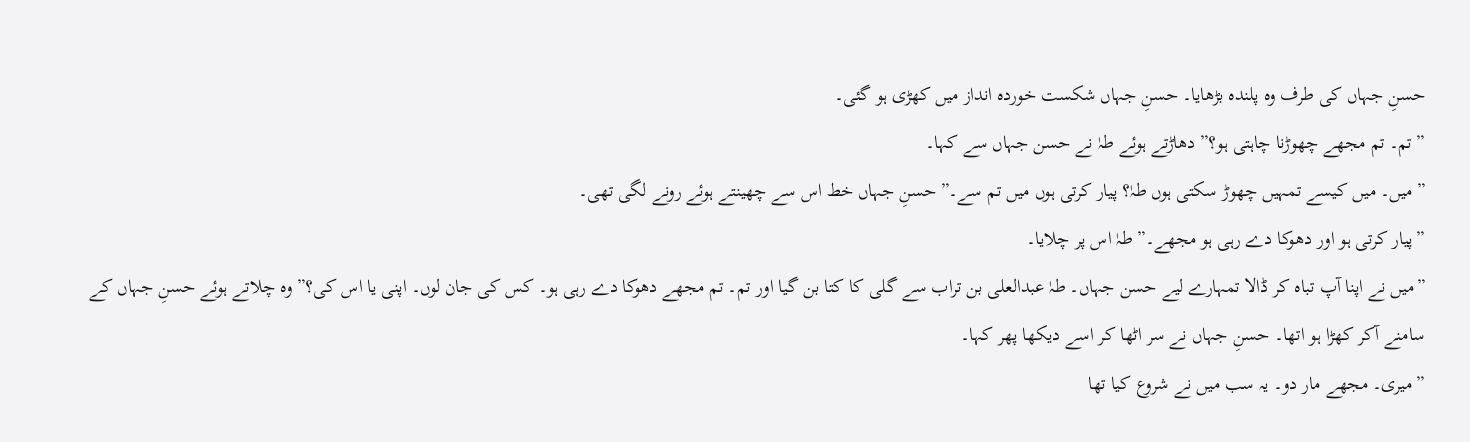حسنِ جہاں کی طرف وہ پلندہ بڑھایا۔ حسنِ جہاں شکست خوردہ انداز میں کھڑی ہو گئی۔
”تم۔ تم مجھے چھوڑنا چاہتی ہو؟” دھاڑتے ہوئے طہٰ نے حسن جہاں سے کہا۔
”میں۔ میں کیسے تمہیں چھوڑ سکتی ہوں طہٰ؟ پیار کرتی ہوں میں تم سے۔” حسنِ جہاں خط اس سے چھینتے ہوئے رونے لگی تھی۔
”پیار کرتی ہو اور دھوکا دے رہی ہو مجھے۔” طہٰ اس پر چلایا۔
”میں نے اپنا آپ تباہ کر ڈالا تمہارے لیے حسن جہاں۔ طہٰ عبدالعلی بن تراب سے گلی کا کتا بن گیا اور تم۔ تم مجھے دھوکا دے رہی ہو۔ کس کی جان لوں۔ اپنی یا اس کی؟” وہ چلاتے ہوئے حسنِ جہاں کے سامنے آکر کھڑا ہو اتھا۔ حسنِ جہاں نے سر اٹھا کر اسے دیکھا پھر کہا۔
”میری۔ مجھے مار دو۔ یہ سب میں نے شروع کیا تھا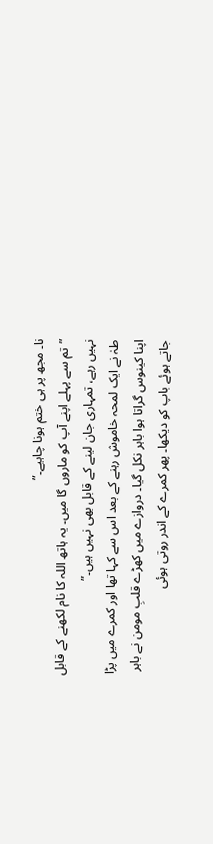نا۔ مجھ پر ہی ختم ہونا چاہیے۔”
”تم سے پہلے اپنے آپ کو ماروں گا میں۔ یہ ہاتھ اللہ کا نام لکھنے کے قابل نہیں رہے، تمہاری جان لینے کے قابل بھی نہیں ہیں۔”
طہٰ نے ایک لمحہ خاموش رہنے کے بعد اس سے کہا تھا اور کمرے میں پڑا اپنا کینوس گراتا ہوا باہر نکل گیا۔ دروازے میں کھڑے قلبِ مومن نے باہر جاتے ہوئے باپ کو دیکھا۔ پھر کمرے کے اندر روتی ہوئی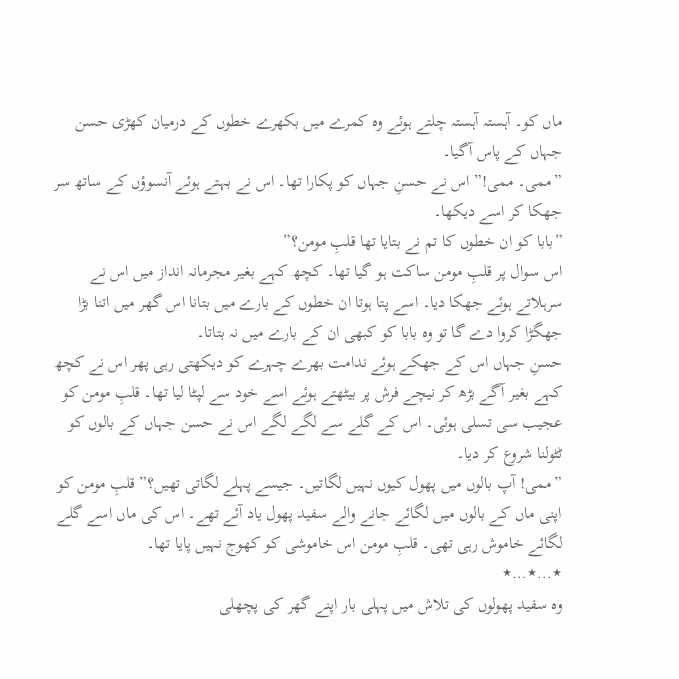ماں کو۔ آہستہ آہستہ چلتے ہوئے وہ کمرے میں بکھرے خطوں کے درمیان کھڑی حسن جہاں کے پاس آگیا۔
”ممی۔ ممی!” اس نے حسنِ جہاں کو پکارا تھا۔ اس نے بہتے ہوئے آنسوؤں کے ساتھ سر جھکا کر اسے دیکھا۔
”بابا کو ان خطوں کا تم نے بتایا تھا قلبِ مومن؟”
اس سوال پر قلبِ مومن ساکت ہو گیا تھا۔ کچھ کہے بغیر مجرمانہ انداز میں اس نے سرہلاتے ہوئے جھکا دیا۔ اسے پتا ہوتا ان خطوں کے بارے میں بتانا اس گھر میں اتنا بڑا جھگڑا کروا دے گا تو وہ بابا کو کبھی ان کے بارے میں نہ بتاتا۔
حسنِ جہاں اس کے جھکے ہوئے ندامت بھرے چہرے کو دیکھتی رہی پھر اس نے کچھ کہے بغیر آگے بڑھ کر نیچے فرش پر بیٹھتے ہوئے اسے خود سے لپٹا لیا تھا۔ قلبِ مومن کو عجیب سی تسلی ہوئی۔ اس کے گلے سے لگے لگے اس نے حسن جہاں کے بالوں کو ٹٹولنا شروع کر دیا۔
”ممی! آپ بالوں میں پھول کیوں نہیں لگاتیں۔ جیسے پہلے لگاتی تھیں؟” قلبِ مومن کو اپنی ماں کے بالوں میں لگائے جانے والے سفید پھول یاد آئے تھے۔ اس کی ماں اسے گلے لگائے خاموش رہی تھی۔ قلبِ مومن اس خاموشی کو کھوج نہیں پایا تھا۔
٭…٭…٭
وہ سفید پھولوں کی تلاش میں پہلی بار اپنے گھر کی پچھلی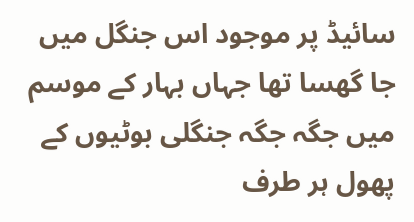سائیڈ پر موجود اس جنگل میں جا گھسا تھا جہاں بہار کے موسم میں جگہ جگہ جنگلی بوٹیوں کے پھول ہر طرف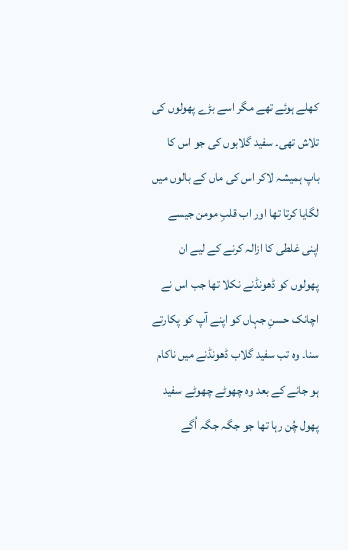کھلے ہوئے تھے مگر اسے بڑے پھولوں کی تلاش تھی۔ سفید گلابوں کی جو اس کا باپ ہمیشہ لاکر اس کی ماں کے بالوں میں لگایا کرتا تھا اور اب قلبِ مومن جیسے اپنی غلطی کا ازالہ کرنے کے لیے ان پھولوں کو ڈھونڈنے نکلا تھا جب اس نے اچانک حسنِ جہاں کو اپنے آپ کو پکارتے سنا۔ وہ تب سفید گلاب ڈھونڈنے میں ناکام ہو جانے کے بعد وہ چھوٹے چھوٹے سفید پھول چُن رہا تھا جو جگہ جگہ اُگے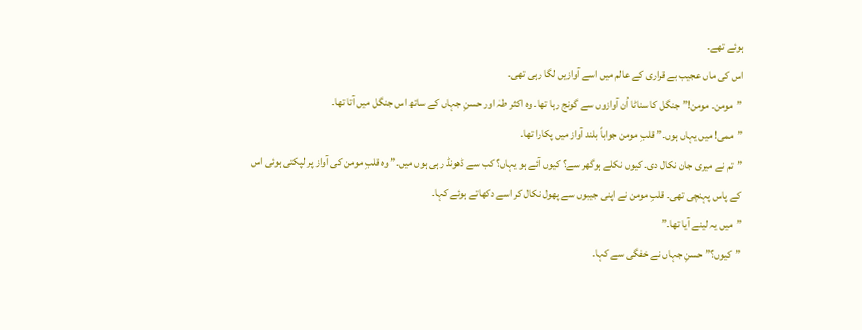ہوئے تھے۔
اس کی ماں عجیب بے قراری کے عالم میں اسے آوازیں لگا رہی تھی۔
”مومن۔ مومن!” جنگل کا سناٹا اُن آوازوں سے گونج رہا تھا۔ وہ اکثر طہٰ اور حسنِ جہاں کے ساتھ اس جنگل میں آتا تھا۔
”ممی! میں یہاں ہوں۔” قلبِ مومن جواباً بلند آواز میں پکارا تھا۔
”تم نے میری جان نکال دی۔ کیوں نکلے ہوگھر سے؟ کیوں آئے ہو یہاں؟ کب سے ڈھونڈ رہی ہوں میں۔” وہ قلبِ مومن کی آواز پر لپکتی ہوئی اس کے پاس پہنچی تھی۔ قلبِ مومن نے اپنی جیبوں سے پھول نکال کر اسے دکھاتے ہوئے کہا۔
”میں یہ لینے آیا تھا۔”
”کیوں؟” حسنِ جہاں نے خفگی سے کہا۔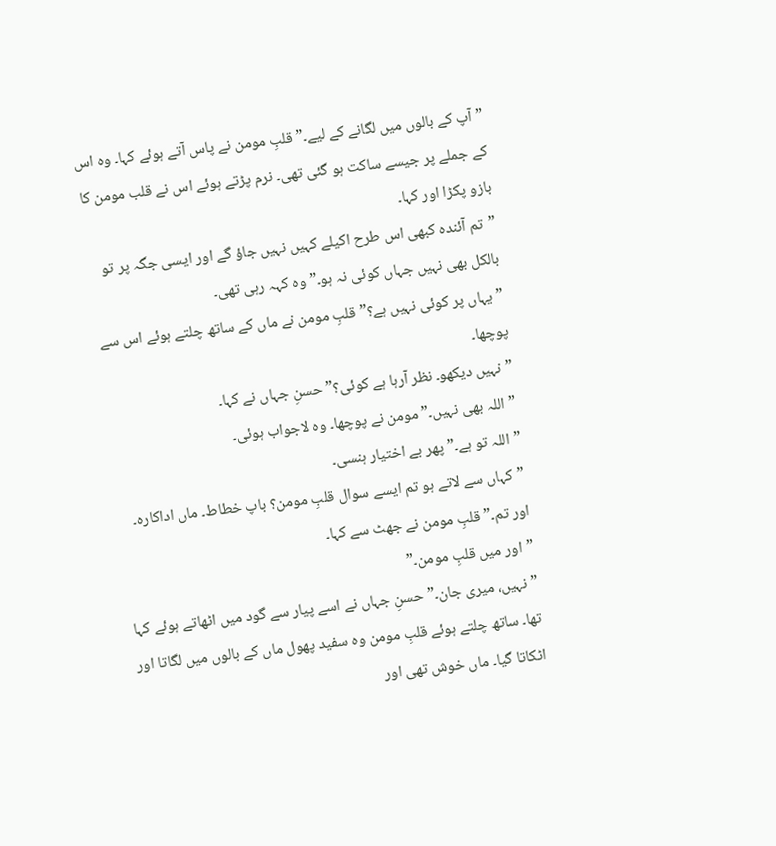”آپ کے بالوں میں لگانے کے لیے۔” قلبِ مومن نے پاس آتے ہوئے کہا۔ وہ اس کے جملے پر جیسے ساکت ہو گئی تھی۔ نرم پڑتے ہوئے اس نے قلب مومن کا بازو پکڑا اور کہا۔
”تم آئندہ کبھی اس طرح اکیلے کہیں نہیں جاؤ گے اور ایسی جگہ پر تو بالکل بھی نہیں جہاں کوئی نہ ہو۔” وہ کہہ رہی تھی۔
”یہاں پر کوئی نہیں ہے؟” قلبِ مومن نے ماں کے ساتھ چلتے ہوئے اس سے پوچھا۔
”نہیں دیکھو۔ نظر آرہا ہے کوئی؟” حسنِ جہاں نے کہا۔
”اللہ بھی نہیں۔” مومن نے پوچھا۔ وہ لاجواب ہوئی۔
”اللہ تو ہے۔” پھر بے اختیار ہنسی۔
”کہاں سے لاتے ہو تم ایسے سوال قلبِ مومن؟ باپ خطاط۔ ماں اداکارہ۔ اور تم۔” قلبِ مومن نے جھٹ سے کہا۔
”اور میں قلبِ مومن۔”
”نہیں، میری جان۔” حسنِ جہاں نے اسے پیار سے گود میں اٹھاتے ہوئے کہا تھا۔ ساتھ چلتے ہوئے قلبِ مومن وہ سفید پھول ماں کے بالوں میں لگاتا اور اٹکاتا گیا۔ ماں خوش تھی اور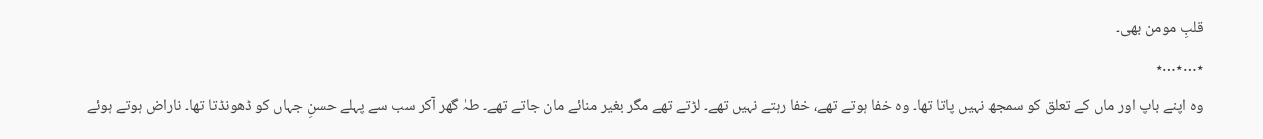قلبِ مومن بھی۔
٭…٭…٭
وہ اپنے باپ اور ماں کے تعلق کو سمجھ نہیں پاتا تھا۔ وہ خفا ہوتے تھے، خفا رہتے نہیں تھے۔ لڑتے تھے مگر بغیر منائے مان جاتے تھے۔ طہٰ گھر آکر سب سے پہلے حسنِ جہاں کو ڈھونڈتا تھا۔ ناراض ہوتے ہوئے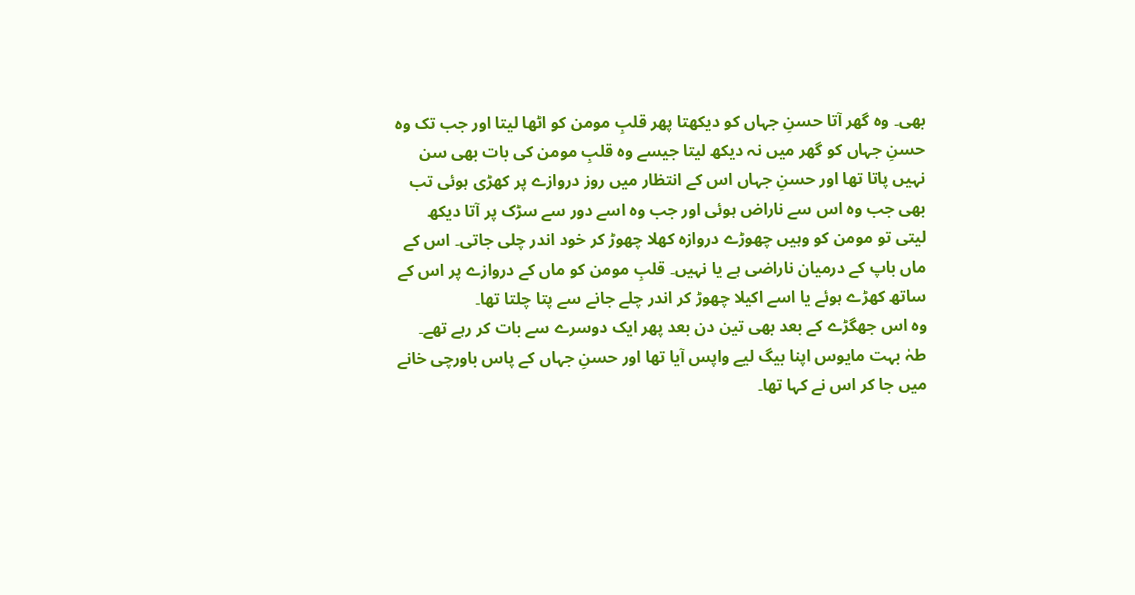بھی۔ وہ گھر آتا حسنِ جہاں کو دیکھتا پھر قلبِ مومن کو اٹھا لیتا اور جب تک وہ حسنِ جہاں کو گھر میں نہ دیکھ لیتا جیسے وہ قلبِ مومن کی بات بھی سن نہیں پاتا تھا اور حسنِ جہاں اس کے انتظار میں روز دروازے پر کھڑی ہوئی تب بھی جب وہ اس سے ناراض ہوئی اور جب وہ اسے دور سے سڑک پر آتا دیکھ لیتی تو مومن کو وہیں چھوڑے دروازہ کھلا چھوڑ کر خود اندر چلی جاتی۔ اس کے ماں باپ کے درمیان ناراضی ہے یا نہیں۔ قلبِ مومن کو ماں کے دروازے پر اس کے ساتھ کھڑے ہوئے یا اسے اکیلا چھوڑ کر اندر چلے جانے سے پتا چلتا تھا۔
وہ اس جھگڑے کے بعد بھی تین دن بعد پھر ایک دوسرے سے بات کر رہے تھے۔ طہٰ بہت مایوس اپنا بیگ لیے واپس آیا تھا اور حسنِ جہاں کے پاس باورچی خانے میں جا کر اس نے کہا تھا۔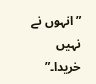”انہوں نے نہیں خریدا۔”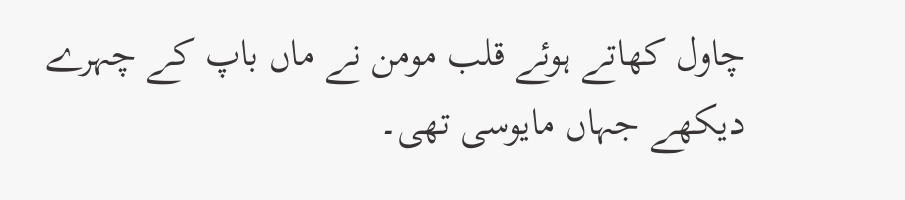چاول کھاتے ہوئے قلب مومن نے ماں باپ کے چہرے دیکھے جہاں مایوسی تھی۔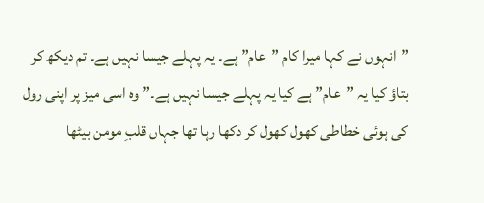”انہوں نے کہا میرا کام ”عام” ہے۔ یہ پہلے جیسا نہیں ہے۔ تم دیکھ کر بتاؤ کیا یہ ”عام” ہے کیا یہ پہلے جیسا نہیں ہے۔” وہ اسی میز پر اپنی رول کی ہوئی خطاطی کھول کھول کر دکھا رہا تھا جہاں قلبِ مومن بیٹھا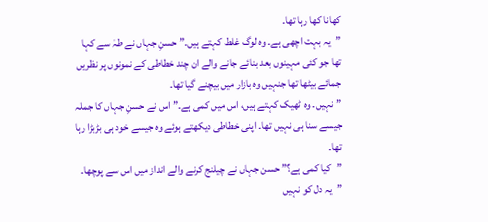کھانا کھا رہا تھا۔
”یہ بہت اچھی ہے۔ وہ لوگ غلط کہتے ہیں۔” حسنِ جہاں نے طہٰ سے کہا تھا جو کئی مہینوں بعد بنائے جانے والے ان چند خطاطی کے نمونوں پر نظریں جمائے بیٹھا تھا جنہیں وہ بازار میں بیچنے گیا تھا۔
”نہیں۔ وہ ٹھیک کہتے ہیں، اس میں کمی ہے۔” اس نے حسنِ جہاں کا جملہ جیسے سنا ہی نہیں تھا۔ اپنی خطاطی دیکھتے ہوئے وہ جیسے خود ہی بڑبڑا رہا تھا۔
”کیا کمی ہے؟” حسن جہاں نے چیلنج کرنے والے انداز میں اس سے پوچھا۔
”یہ دل کو نہیں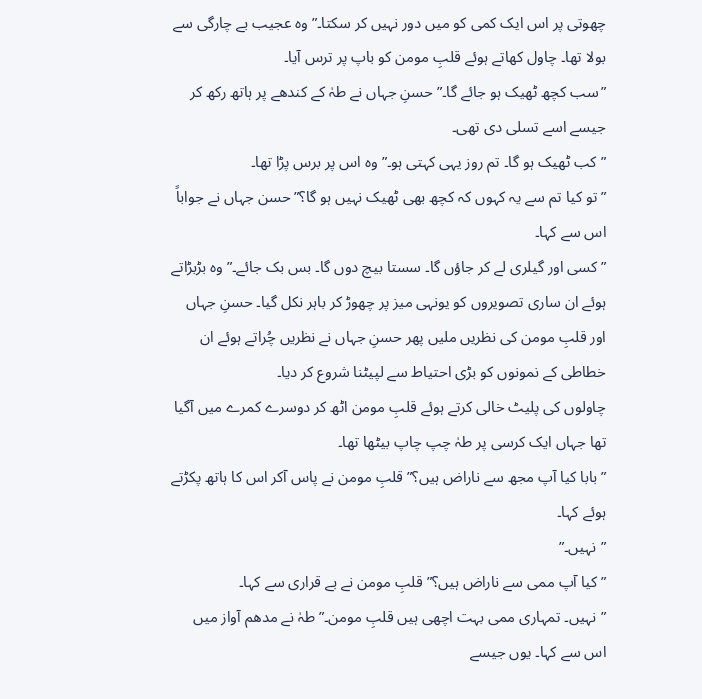چھوتی پر اس ایک کمی کو میں دور نہیں کر سکتا۔” وہ عجیب بے چارگی سے بولا تھا۔ چاول کھاتے ہوئے قلبِ مومن کو باپ پر ترس آیا۔
”سب کچھ ٹھیک ہو جائے گا۔” حسنِ جہاں نے طہٰ کے کندھے پر ہاتھ رکھ کر جیسے اسے تسلی دی تھی۔
”کب ٹھیک ہو گا۔ تم روز یہی کہتی ہو۔” وہ اس پر برس پڑا تھا۔
”تو کیا تم سے یہ کہوں کہ کچھ بھی ٹھیک نہیں ہو گا؟” حسن جہاں نے جواباً اس سے کہا۔
”کسی اور گیلری لے کر جاؤں گا۔ سستا بیچ دوں گا۔ بس بک جائے۔” وہ بڑبڑاتے ہوئے ان ساری تصویروں کو یونہی میز پر چھوڑ کر باہر نکل گیا۔ حسنِ جہاں اور قلبِ مومن کی نظریں ملیں پھر حسنِ جہاں نے نظریں چُراتے ہوئے ان خطاطی کے نمونوں کو بڑی احتیاط سے لپیٹنا شروع کر دیا۔
چاولوں کی پلیٹ خالی کرتے ہوئے قلبِ مومن اٹھ کر دوسرے کمرے میں آگیا تھا جہاں ایک کرسی پر طہٰ چپ چاپ بیٹھا تھا۔
”بابا کیا آپ مجھ سے ناراض ہیں؟” قلبِ مومن نے پاس آکر اس کا ہاتھ پکڑتے ہوئے کہا۔
”نہیں۔”
”کیا آپ ممی سے ناراض ہیں؟” قلبِ مومن نے بے قراری سے کہا۔
”نہیں۔ تمہاری ممی بہت اچھی ہیں قلبِ مومن۔” طہٰ نے مدھم آواز میں اس سے کہا۔ یوں جیسے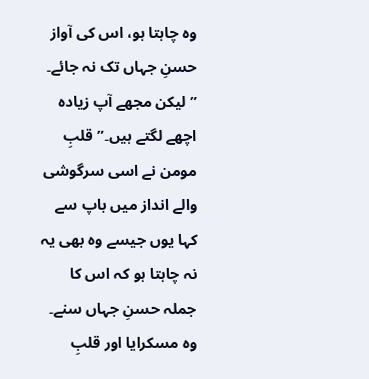وہ چاہتا ہو، اس کی آواز حسنِ جہاں تک نہ جائے۔
”لیکن مجھے آپ زیادہ اچھے لگتے ہیں۔” قلبِ مومن نے اسی سرگوشی والے انداز میں باپ سے کہا یوں جیسے وہ بھی یہ نہ چاہتا ہو کہ اس کا جملہ حسنِ جہاں سنے۔ وہ مسکرایا اور قلبِ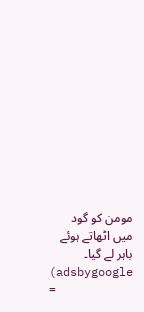مومن کو گود میں اٹھاتے ہوئے باہر لے گیا۔
(adsbygoogle =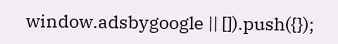window.adsbygoogle || []).push({});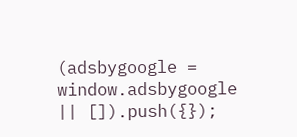(adsbygoogle = window.adsbygoogle || []).push({});